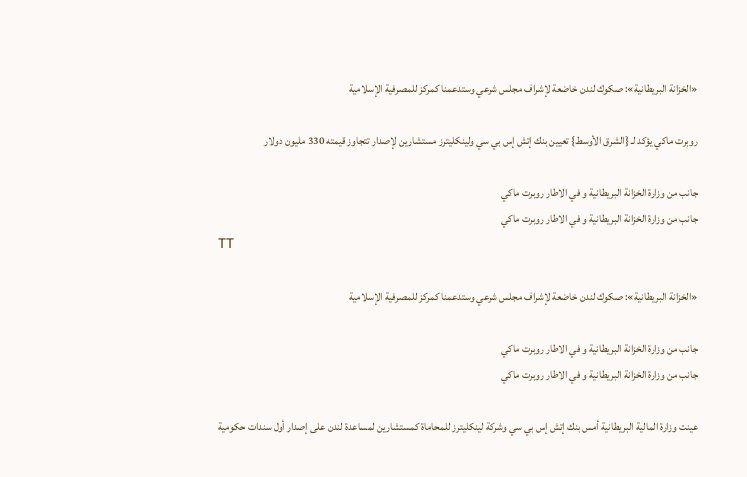«الخزانة البريطانية»: صكوك لندن خاضعة لإشراف مجلس شرعي وستدعمنا كمركز للمصرفية الإسلامية

روبرت ماكي يؤكد لـ {الشرق الأوسط} تعيين بنك إتش إس بي سي ولينكليترز مستشارين لإصدار تتجاوز قيمته 330 مليون دولار

جانب من وزارة الخزانة البريطانية و في الاطار روبرت ماكي
جانب من وزارة الخزانة البريطانية و في الاطار روبرت ماكي
TT

«الخزانة البريطانية»: صكوك لندن خاضعة لإشراف مجلس شرعي وستدعمنا كمركز للمصرفية الإسلامية

جانب من وزارة الخزانة البريطانية و في الاطار روبرت ماكي
جانب من وزارة الخزانة البريطانية و في الاطار روبرت ماكي

عينت وزارة المالية البريطانية أمس بنك إتش إس بي سي وشركة لينكليترز للمحاماة كمستشارين لمساعدة لندن على إصدار أول سندات حكومية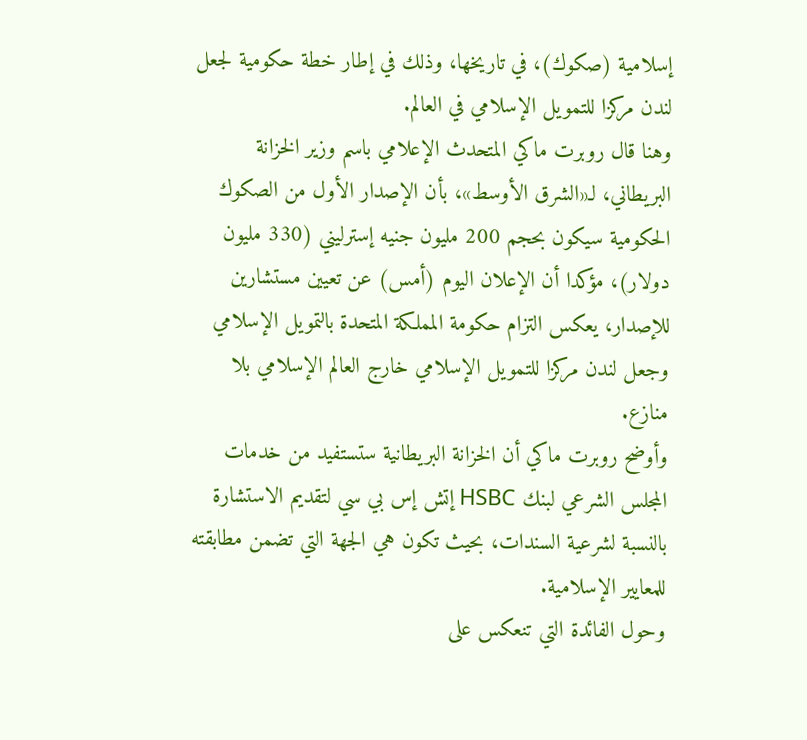إسلامية (صكوك)، في تاريخها، وذلك في إطار خطة حكومية لجعل لندن مركزا للتمويل الإسلامي في العالم.
وهنا قال روبرت ماكي المتحدث الإعلامي باسم وزير الخزانة البريطاني، لـ«الشرق الأوسط»، بأن الإصدار الأول من الصكوك الحكومية سيكون بحجم 200 مليون جنيه إسترليني (330 مليون دولار)، مؤكدا أن الإعلان اليوم (أمس) عن تعيين مستشارين للإصدار، يعكس التزام حكومة المملكة المتحدة بالتمويل الإسلامي وجعل لندن مركزا للتمويل الإسلامي خارج العالم الإسلامي بلا منازع.
وأوضح روبرت ماكي أن الخزانة البريطانية ستستفيد من خدمات المجلس الشرعي لبنك HSBC إتش إس بي سي لتقديم الاستشارة بالنسبة لشرعية السندات، بحيث تكون هي الجهة التي تضمن مطابقته للمعايير الإسلامية.
وحول الفائدة التي تنعكس على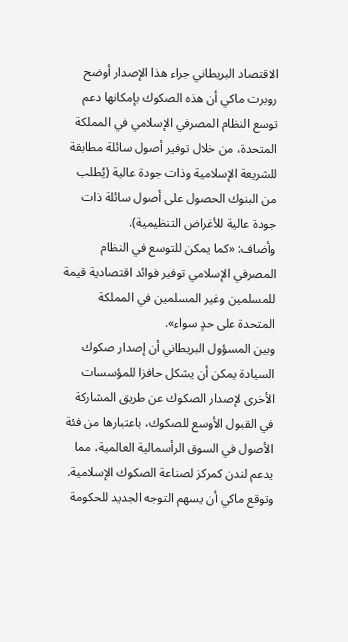الاقتصاد البريطاني جراء هذا الإصدار أوضح روبرت ماكي أن هذه الصكوك بإمكانها دعم توسع النظام المصرفي الإسلامي في المملكة المتحدة، من خلال توفير أصول سائلة مطابقة للشريعة الإسلامية وذات جودة عالية (يُطلب من البنوك الحصول على أصول سائلة ذات جودة عالية للأغراض التنظيمية).
وأضاف: «كما يمكن للتوسع في النظام المصرفي الإسلامي توفير فوائد اقتصادية قيمة للمسلمين وغير المسلمين في المملكة المتحدة على حدٍ سواء».
وبين المسؤول البريطاني أن إصدار صكوك السيادة يمكن أن يشكل حافزا للمؤسسات الأخرى لإصدار الصكوك عن طريق المشاركة في القبول الأوسع للصكوك، باعتبارها من فئة الأصول في السوق الرأسمالية العالمية، مما يدعم لندن كمركز لصناعة الصكوك الإسلامية.
وتوقع ماكي أن يسهم التوجه الجديد للحكومة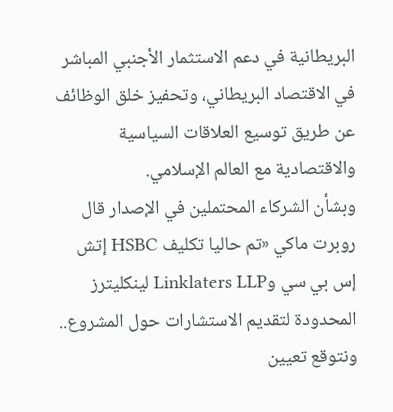البريطانية في دعم الاستثمار الأجنبي المباشر في الاقتصاد البريطاني، وتحفيز خلق الوظائف عن طريق توسيع العلاقات السياسية والاقتصادية مع العالم الإسلامي.
وبشأن الشركاء المحتملين في الإصدار قال روبرت ماكي «تم حاليا تكليف HSBC إتش إس بي سي وLinklaters LLP لينكليترز المحدودة لتقديم الاستشارات حول المشروع.. ونتوقع تعيين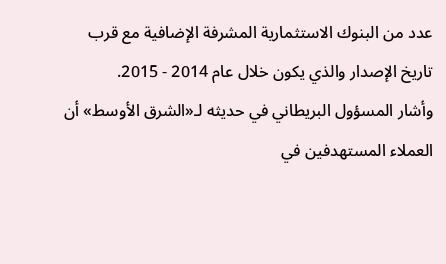عدد من البنوك الاستثمارية المشرفة الإضافية مع قرب تاريخ الإصدار والذي يكون خلال عام 2014 - 2015.
وأشار المسؤول البريطاني في حديثه لـ«الشرق الأوسط» أن العملاء المستهدفين في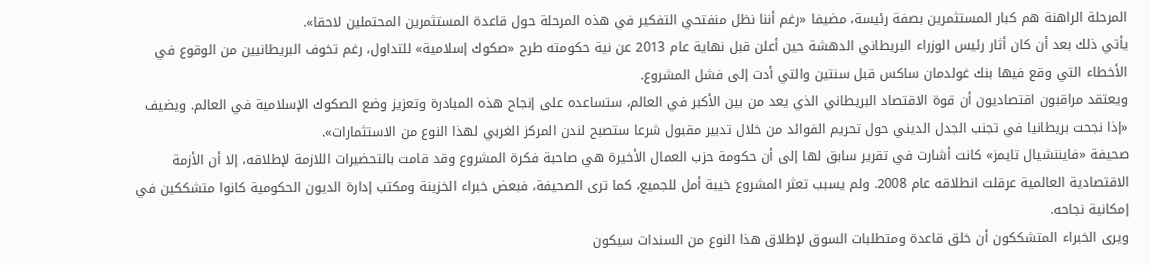المرحلة الراهنة هم كبار المستثمرين بصفة رئيسة، مضيفا «رغم أننا نظل منفتحي التفكير في هذه المرحلة حول قاعدة المستثمرين المحتملين لاحقا».
يأتي ذلك بعد أن كان أثار رئيس الوزراء البريطاني الدهشة حين أعلن قبل نهاية عام 2013 عن نية حكومته طرح «صكوك إسلامية» للتداول، رغم تخوف البريطانيين من الوقوع في الأخطاء التي وقع فيها بنك غولدمان ساكس قبل سنتين والتي أدت إلى فشل المشروع.
ويعتقد مراقبون اقتصاديون أن قوة الاقتصاد البريطاني الذي يعد من بين الأكبر في العالم، ستساعده على إنجاح هذه المبادرة وتعزيز وضع الصكوك الإسلامية في العالم. ويضيف «إذا نجحت بريطانيا في تجنب الجدل الديني حول تحريم الفوائد من خلال تدبير مقبول شرعا ستصبح لندن المركز الغربي لهذا النوع من الاستثمارات».
صحيفة «فايننشيال تايمز» كانت أشارت في تقرير سابق لها إلى أن حكومة حزب العمال الأخيرة هي صاحبة فكرة المشروع وقد قامت بالتحضيرات اللازمة لإطلاقه، إلا أن الأزمة الاقتصادية العالمية عرقلت انطلاقه عام 2008. ولم يسبب تعثر المشروع خيبة أمل للجميع، كما ترى الصحيفة، فبعض خبراء الخزينة ومكتب إدارة الديون الحكومية كانوا متشككين في إمكانية نجاحه.
ويرى الخبراء المتشككون أن خلق قاعدة ومتطلبات السوق لإطلاق هذا النوع من السندات سيكون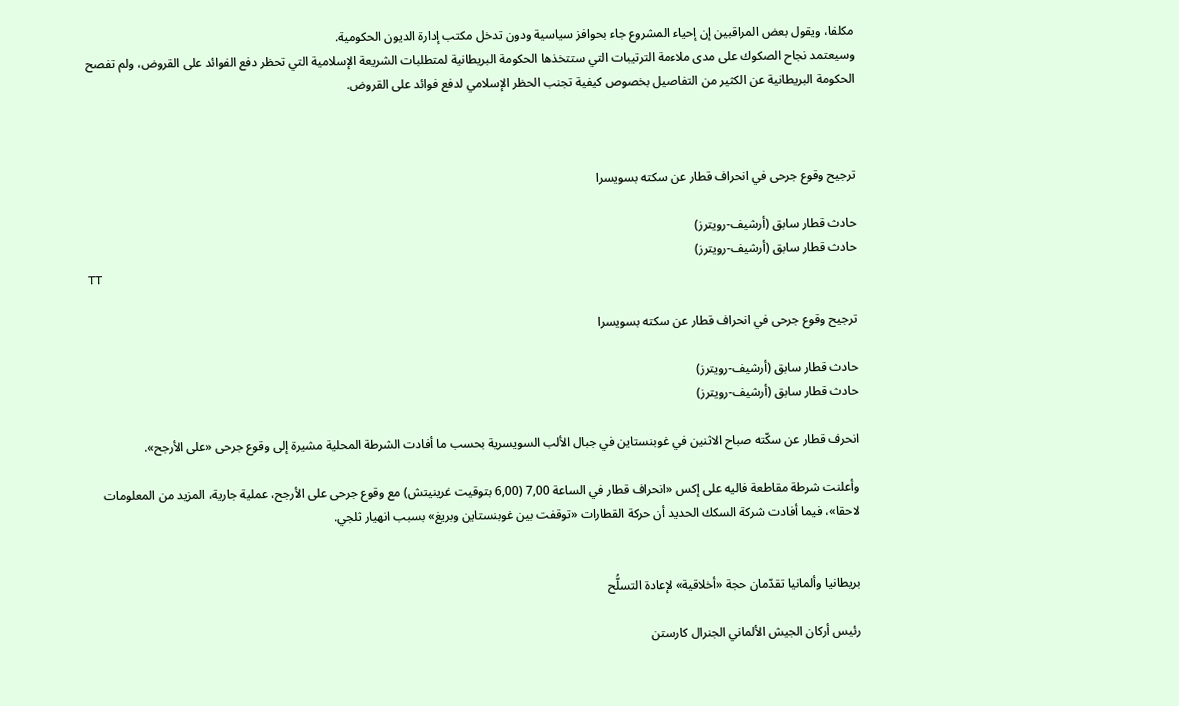مكلفا، ويقول بعض المراقبين إن إحياء المشروع جاء بحوافز سياسية ودون تدخل مكتب إدارة الديون الحكومية.
وسيعتمد نجاح الصكوك على مدى ملاءمة الترتيبات التي ستتخذها الحكومة البريطانية لمتطلبات الشريعة الإسلامية التي تحظر دفع الفوائد على القروض، ولم تفصح الحكومة البريطانية عن الكثير من التفاصيل بخصوص كيفية تجنب الحظر الإسلامي لدفع فوائد على القروض.



ترجيح وقوع جرحى في انحراف قطار عن سكته بسويسرا

حادث قطار سابق (أرشيف-رويترز)
حادث قطار سابق (أرشيف-رويترز)
TT

ترجيح وقوع جرحى في انحراف قطار عن سكته بسويسرا

حادث قطار سابق (أرشيف-رويترز)
حادث قطار سابق (أرشيف-رويترز)

انحرف قطار عن سكّته صباح الاثنين في غوبنستاين في جبال الألب السويسرية بحسب ما أفادت الشرطة المحلية مشيرة إلى وقوع جرحى «على الأرجح».

وأعلنت شرطة مقاطعة فاليه على إكس «انحراف قطار في الساعة 7,00 (6,00 بتوقيت غرينيتش) مع وقوع جرحى على الأرجح، عملية جارية، المزيد من المعلومات لاحقا»، فيما أفادت شركة السكك الحديد أن حركة القطارات «توقفت بين غوبنستاين وبريغ» بسبب انهيار ثلجي.


بريطانيا وألمانيا تقدّمان حجة «أخلاقية» لإعادة التسلُّح

رئيس أركان الجيش الألماني الجنرال كارستن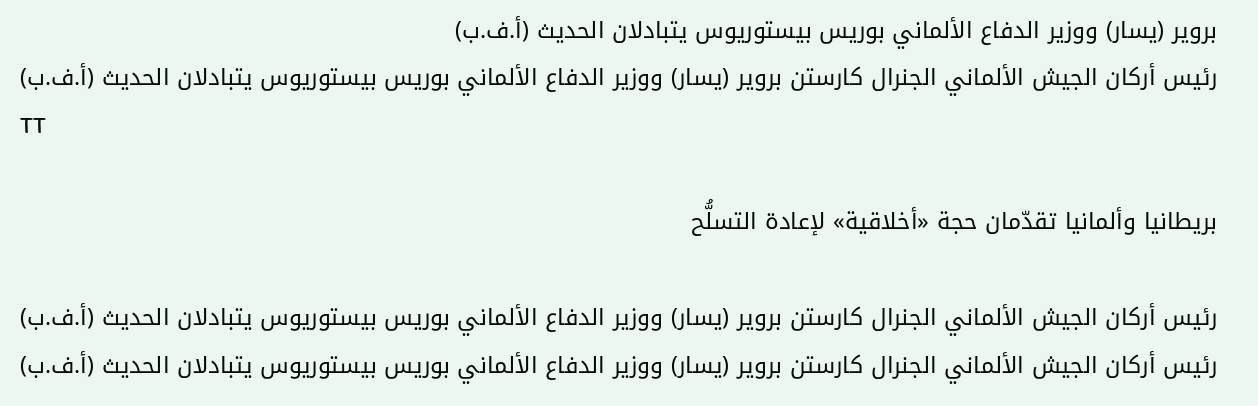بروير (يسار) ووزير الدفاع الألماني بوريس بيستوريوس يتبادلان الحديث (أ.ف.ب)
رئيس أركان الجيش الألماني الجنرال كارستن بروير (يسار) ووزير الدفاع الألماني بوريس بيستوريوس يتبادلان الحديث (أ.ف.ب)
TT

بريطانيا وألمانيا تقدّمان حجة «أخلاقية» لإعادة التسلُّح

رئيس أركان الجيش الألماني الجنرال كارستن بروير (يسار) ووزير الدفاع الألماني بوريس بيستوريوس يتبادلان الحديث (أ.ف.ب)
رئيس أركان الجيش الألماني الجنرال كارستن بروير (يسار) ووزير الدفاع الألماني بوريس بيستوريوس يتبادلان الحديث (أ.ف.ب)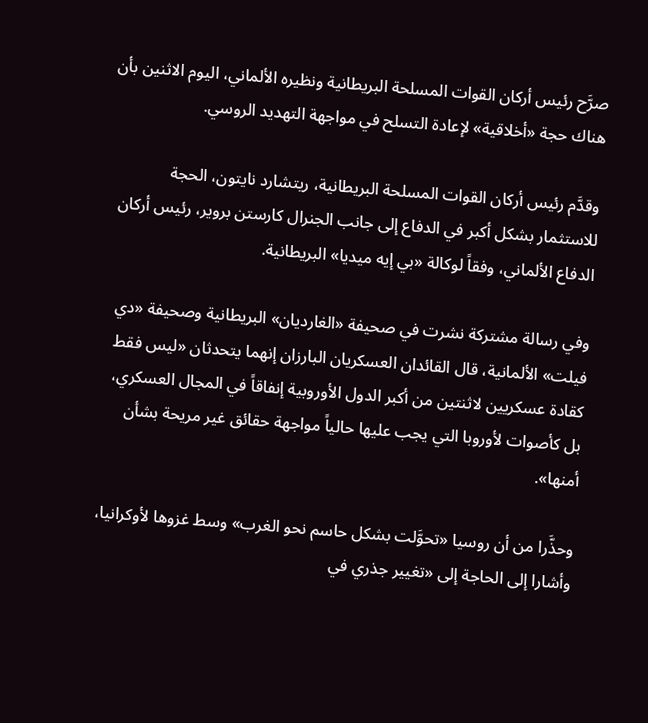صرَّح رئيس أركان القوات المسلحة البريطانية ونظيره الألماني، اليوم الاثنين بأن هناك حجة «أخلاقية» لإعادة التسلح في مواجهة التهديد الروسي.

وقدَّم رئيس أركان القوات المسلحة البريطانية، ريتشارد نايتون، الحجة للاستثمار بشكل أكبر في الدفاع إلى جانب الجنرال كارستن بروير، رئيس أركان الدفاع الألماني، وفقاً لوكالة «بي إيه ميديا» البريطانية.

وفي رسالة مشتركة نشرت في صحيفة «الغارديان» البريطانية وصحيفة «دي فيلت» الألمانية، قال القائدان العسكريان البارزان إنهما يتحدثان «ليس فقط كقادة عسكريين لاثنتين من أكبر الدول الأوروبية إنفاقاً في المجال العسكري، بل كأصوات لأوروبا التي يجب عليها حالياً مواجهة حقائق غير مريحة بشأن أمنها».

وحذَّرا من أن روسيا «تحوَّلت بشكل حاسم نحو الغرب» وسط غزوها لأوكرانيا، وأشارا إلى الحاجة إلى «تغيير جذري في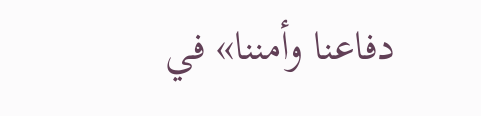دفاعنا وأمننا» في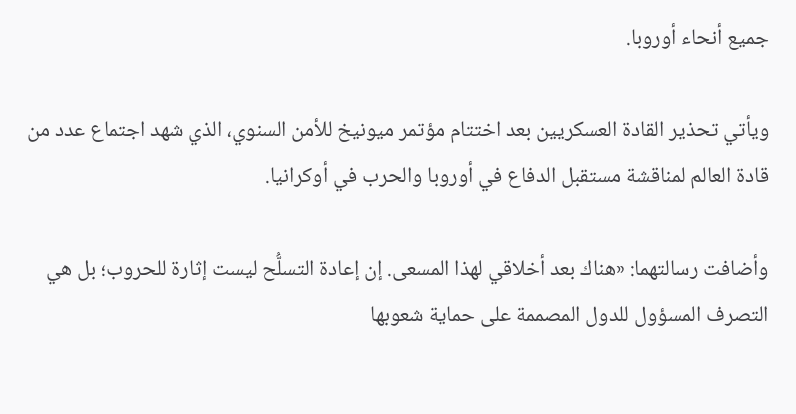جميع أنحاء أوروبا.

ويأتي تحذير القادة العسكريين بعد اختتام مؤتمر ميونيخ للأمن السنوي، الذي شهد اجتماع عدد من قادة العالم لمناقشة مستقبل الدفاع في أوروبا والحرب في أوكرانيا.

وأضافت رسالتهما: «هناك بعد أخلاقي لهذا المسعى. إن إعادة التسلُّح ليست إثارة للحروب؛ بل هي التصرف المسؤول للدول المصممة على حماية شعوبها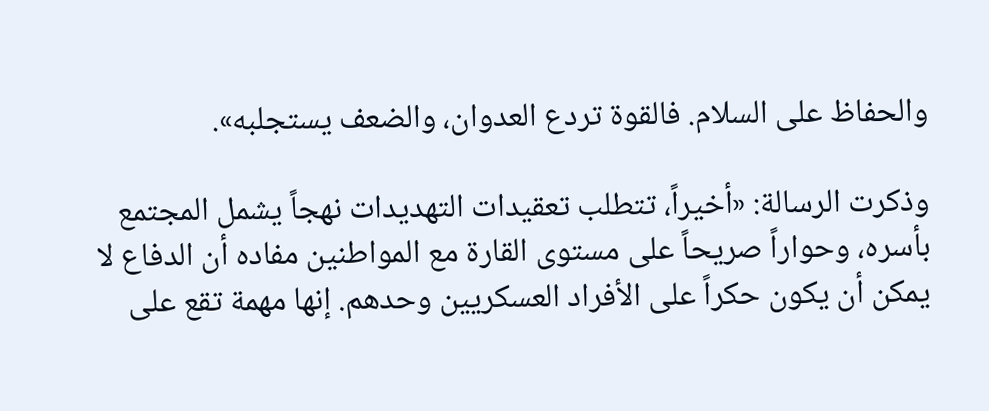والحفاظ على السلام. فالقوة تردع العدوان، والضعف يستجلبه».

وذكرت الرسالة: «أخيراً، تتطلب تعقيدات التهديدات نهجاً يشمل المجتمع بأسره، وحواراً صريحاً على مستوى القارة مع المواطنين مفاده أن الدفاع لا يمكن أن يكون حكراً على الأفراد العسكريين وحدهم. إنها مهمة تقع على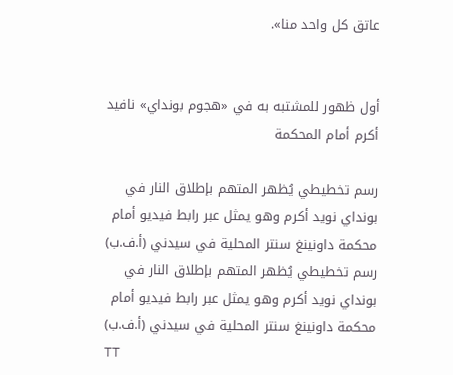عاتق كل واحد منا».


أول ظهور للمشتبه به في «هجوم بونداي» نافيد أكرم أمام المحكمة

رسم تخطيطي يُظهر المتهم بإطلاق النار في بونداي نويد أكرم وهو يمثل عبر رابط فيديو أمام محكمة داونينغ سنتر المحلية في سيدني (أ.ف.ب)
رسم تخطيطي يُظهر المتهم بإطلاق النار في بونداي نويد أكرم وهو يمثل عبر رابط فيديو أمام محكمة داونينغ سنتر المحلية في سيدني (أ.ف.ب)
TT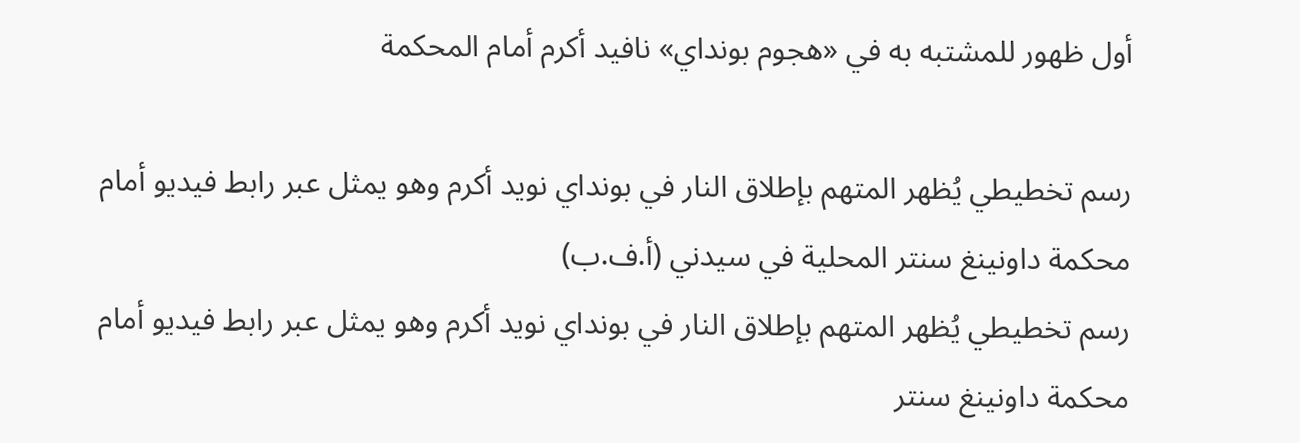أول ظهور للمشتبه به في «هجوم بونداي» نافيد أكرم أمام المحكمة

رسم تخطيطي يُظهر المتهم بإطلاق النار في بونداي نويد أكرم وهو يمثل عبر رابط فيديو أمام محكمة داونينغ سنتر المحلية في سيدني (أ.ف.ب)
رسم تخطيطي يُظهر المتهم بإطلاق النار في بونداي نويد أكرم وهو يمثل عبر رابط فيديو أمام محكمة داونينغ سنتر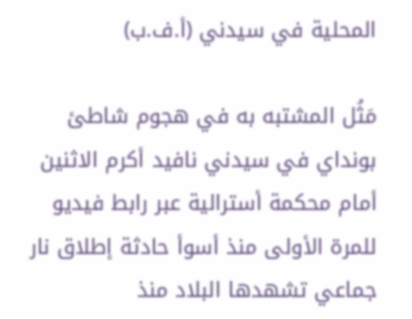المحلية في سيدني (أ.ف.ب)

مَثُل المشتبه به في هجوم شاطئ بونداي في سيدني نافيد أكرم الاثنين أمام محكمة أسترالية عبر رابط فيديو للمرة الأولى منذ أسوأ حادثة إطلاق نار جماعي تشهدها البلاد منذ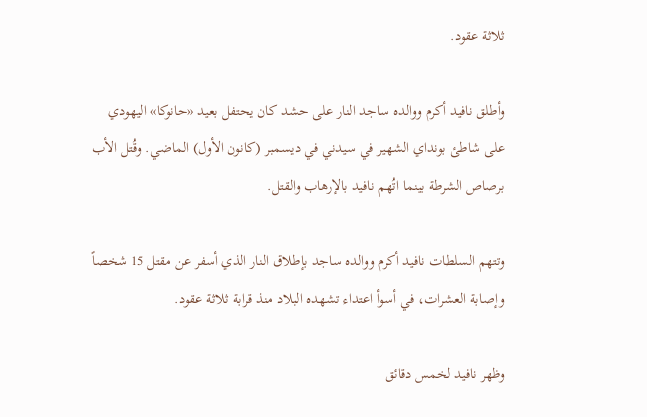ثلاثة عقود.

وأطلق نافيد أكرم ووالده ساجد النار على حشد كان يحتفل بعيد «حانوكا» اليهودي على شاطئ بونداي الشهير في سيدني في ديسمبر (كانون الأول) الماضي. وقُتل الأب برصاص الشرطة بينما اتُهم نافيد بالإرهاب والقتل.

وتتهم السلطات نافيد أكرم ووالده ساجد بإطلاق النار الذي أسفر عن مقتل 15 شخصاً وإصابة العشرات، في أسوأ اعتداء تشهده البلاد منذ قرابة ثلاثة عقود.

وظهر نافيد لخمس دقائق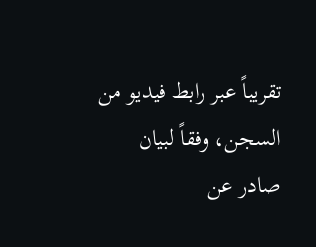تقريباً عبر رابط فيديو من السجن، وفقاً لبيان صادر عن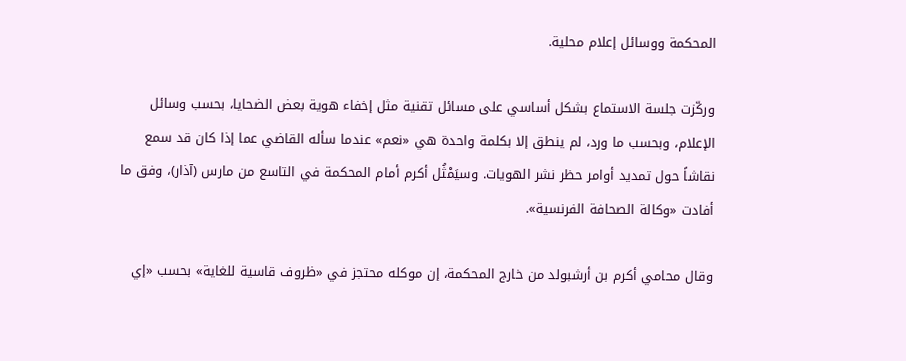المحكمة ووسائل إعلام محلية.

وركّزت جلسة الاستماع بشكل أساسي على مسائل تقنية مثل إخفاء هوية بعض الضحايا، بحسب وسائل الإعلام، وبحسب ما ورد، لم ينطق إلا بكلمة واحدة هي «نعم» عندما سأله القاضي عما إذا كان قد سمع نقاشاً حول تمديد أوامر حظر نشر الهويات. وسيَمْثُل أكرم أمام المحكمة في التاسع من مارس (آذار)، وفق ما أفادت «وكالة الصحافة الفرنسية».

وقال محامي أكرم بن أرشبولد من خارج المحكمة، إن موكله محتجز في «ظروف قاسية للغاية» بحسب «إي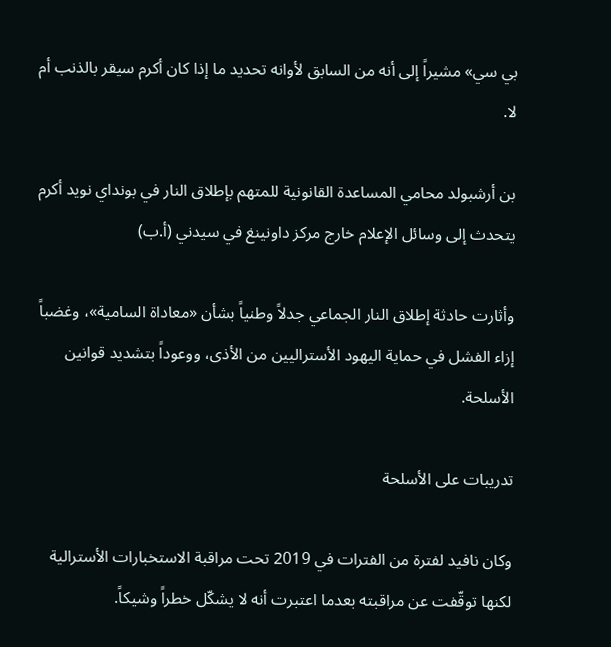بي سي» مشيراً إلى أنه من السابق لأوانه تحديد ما إذا كان أكرم سيقر بالذنب أم لا.

بن أرشبولد محامي المساعدة القانونية للمتهم بإطلاق النار في بونداي نويد أكرم يتحدث إلى وسائل الإعلام خارج مركز داونينغ في سيدني (أ.ب)

وأثارت حادثة إطلاق النار الجماعي جدلاً وطنياً بشأن «معاداة السامية»، وغضباً إزاء الفشل في حماية اليهود الأستراليين من الأذى، ووعوداً بتشديد قوانين الأسلحة.

تدريبات على الأسلحة

وكان نافيد لفترة من الفترات في 2019 تحت مراقبة الاستخبارات الأسترالية لكنها توقّفت عن مراقبته بعدما اعتبرت أنه لا يشكّل خطراً وشيكاً.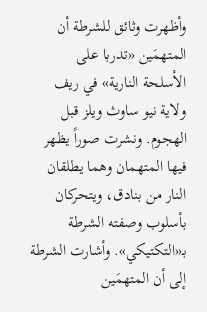وأظهرت وثائق للشرطة أن المتهمَين «تدربا على الأسلحة النارية» في ريف ولاية نيو ساوث ويلز قبل الهجوم. ونشرت صوراً يظهر فيها المتهمان وهما يطلقان النار من بنادق، ويتحركان بأسلوب وصفته الشرطة بـ«التكتيكي». وأشارت الشرطة إلى أن المتهمَين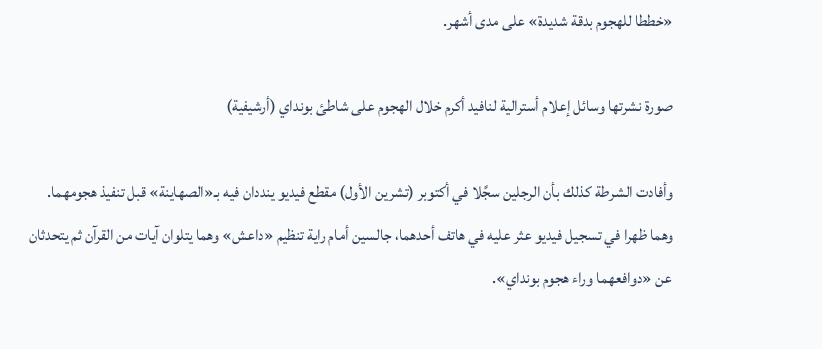«خططا للهجوم بدقة شديدة» على مدى أشهر.

صورة نشرتها وسائل إعلام أسترالية لنافيد أكرم خلال الهجوم على شاطئ بونداي (أرشيفية)

وأفادت الشرطة كذلك بأن الرجلين سجَّلا في أكتوبر (تشرين الأول) مقطع فيديو ينددان فيه بـ«الصهاينة» قبل تنفيذ هجومهما. وهما ظهرا في تسجيل فيديو عثر عليه في هاتف أحدهما، جالسين أمام راية تنظيم «داعش» وهما يتلوان آيات من القرآن ثم يتحدثان عن «دوافعهما وراء هجوم بونداي».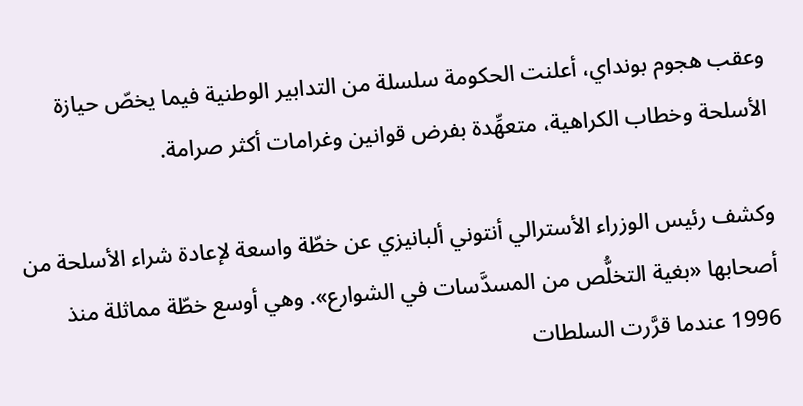وعقب هجوم بونداي، أعلنت الحكومة سلسلة من التدابير الوطنية فيما يخصّ حيازة الأسلحة وخطاب الكراهية، متعهِّدة بفرض قوانين وغرامات أكثر صرامة.

وكشف رئيس الوزراء الأسترالي أنتوني ألبانيزي عن خطّة واسعة لإعادة شراء الأسلحة من أصحابها «بغية التخلُّص من المسدَّسات في الشوارع». وهي أوسع خطّة مماثلة منذ 1996 عندما قرَّرت السلطات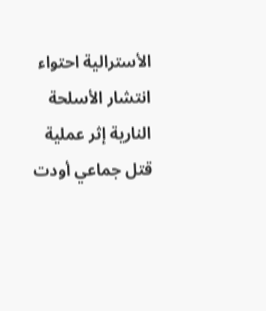الأسترالية احتواء انتشار الأسلحة النارية إثر عملية قتل جماعي أودت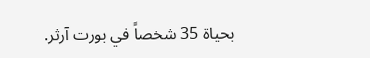بحياة 35 شخصاً في بورت آرثر.